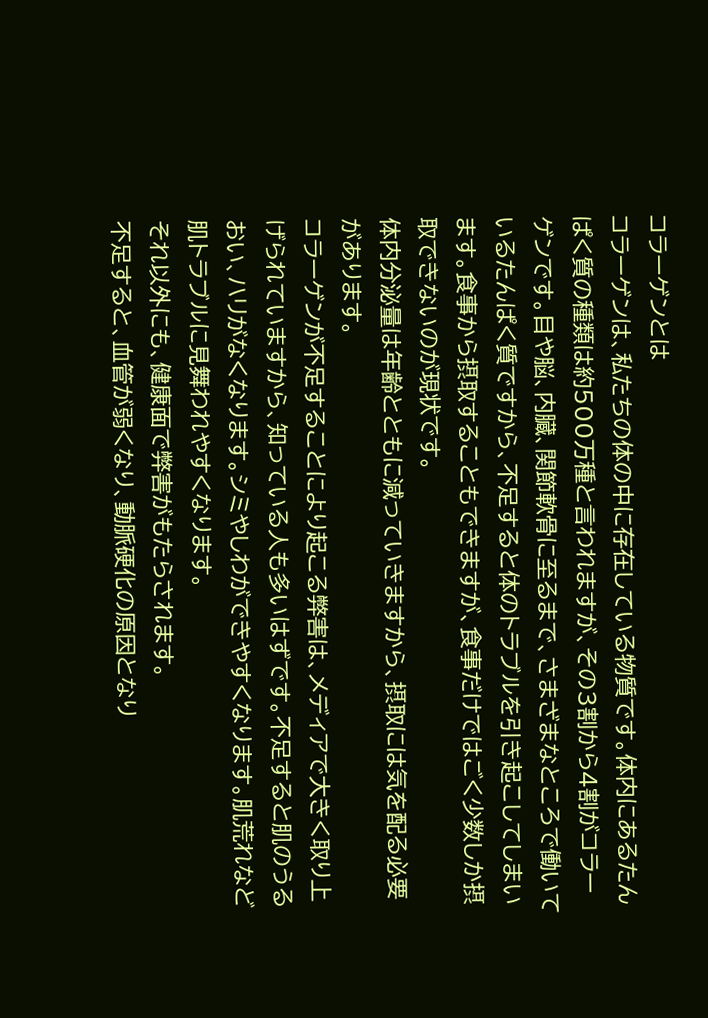コラーゲンとは
コラーゲンは、私たちの体の中に存在している物質です。体内にあるたんぱく質の種類は約500万種と言われますが、その3割から4割がコラーゲンです。目や脳、内臓、関節軟骨に至るまで、さまざまなところで働いているたんぱく質ですから、不足すると体のトラブルを引き起こしてしまいます。食事から摂取することもできますが、食事だけではごく少数しか摂取できないのが現状です。
体内分泌量は年齢とともに減っていきますから、摂取には気を配る必要があります。
コラーゲンが不足することにより起こる弊害は、メディアで大きく取り上げられていますから、知っている人も多いはずです。不足すると肌のうるおい、ハリがなくなります。シミやしわができやすくなります。肌荒れなど肌トラブルに見舞われやすくなります。
それ以外にも、健康面で弊害がもたらされます。
不足すると、血管が弱くなり、動脈硬化の原因となり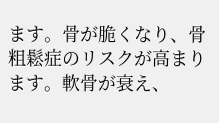ます。骨が脆くなり、骨粗鬆症のリスクが高まります。軟骨が衰え、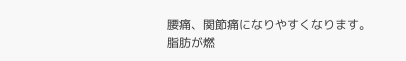腰痛、関節痛になりやすくなります。
脂肪が燃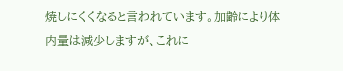焼しにくくなると言われています。加齢により体内量は減少しますが、これに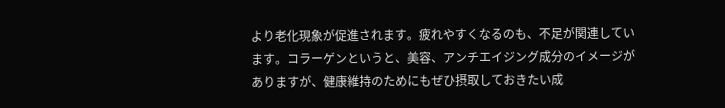より老化現象が促進されます。疲れやすくなるのも、不足が関連しています。コラーゲンというと、美容、アンチエイジング成分のイメージがありますが、健康維持のためにもぜひ摂取しておきたい成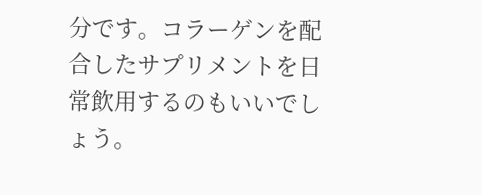分です。コラーゲンを配合したサプリメントを日常飲用するのもいいでしょう。